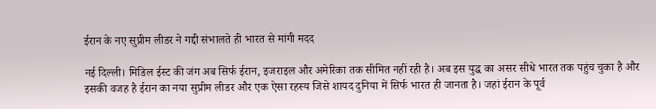ईरान के नए सुप्रीम लीडर ने गद्दी संभालते ही भारत से मांगी मदद

नई दिल्ली। मिडिल ईस्ट की जंग अब सिर्फ ईरान, इजराइल और अमेरिका तक सीमित नहीं रही है। अब इस युद्ध का असर सीधे भारत तक पहुंच चुका है और इसकी वजह है ईरान का नया सुप्रीम लीडर और एक ऐसा रहस्य जिसे शायद दुनिया में सिर्फ भारत ही जानता है। जहां ईरान के पूर्व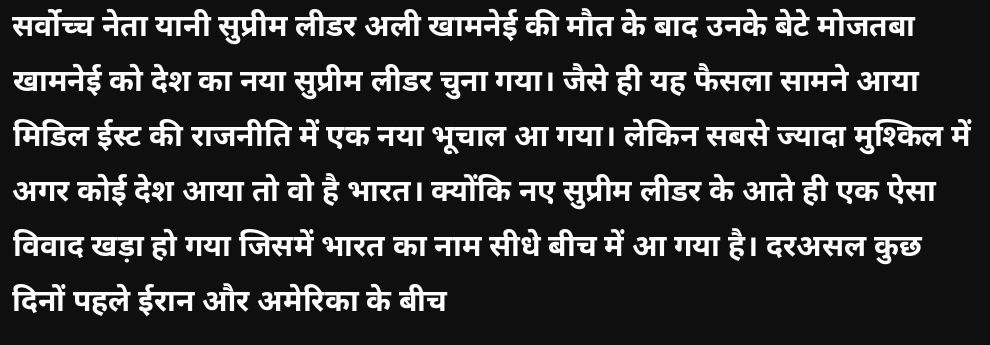सर्वोच्च नेता यानी सुप्रीम लीडर अली खामनेई की मौत के बाद उनके बेटे मोजतबा खामनेई को देश का नया सुप्रीम लीडर चुना गया। जैसे ही यह फैसला सामने आया मिडिल ईस्ट की राजनीति में एक नया भूचाल आ गया। लेकिन सबसे ज्यादा मुश्किल में अगर कोई देश आया तो वो है भारत। क्योंकि नए सुप्रीम लीडर के आते ही एक ऐसा विवाद खड़ा हो गया जिसमें भारत का नाम सीधे बीच में आ गया है। दरअसल कुछ दिनों पहले ईरान और अमेरिका के बीच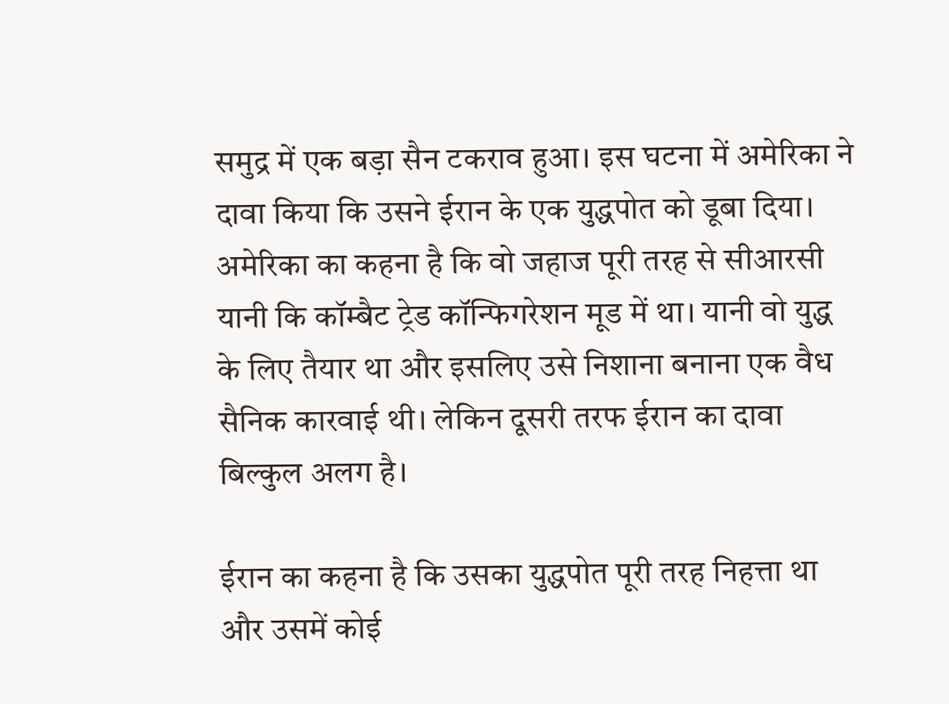समुद्र में एक बड़ा सैन टकराव हुआ। इस घटना में अमेरिका ने दावा किया कि उसने ईरान के एक युद्धपोत को डूबा दिया। अमेरिका का कहना है कि वो जहाज पूरी तरह से सीआरसी यानी कि कॉम्बैट ट्रेड कॉन्फिगरेशन मूड में था। यानी वो युद्ध के लिए तैयार था और इसलिए उसे निशाना बनाना एक वैध सैनिक कारवाई थी। लेकिन दूसरी तरफ ईरान का दावा बिल्कुल अलग है।

ईरान का कहना है कि उसका युद्धपोत पूरी तरह निहत्ता था और उसमें कोई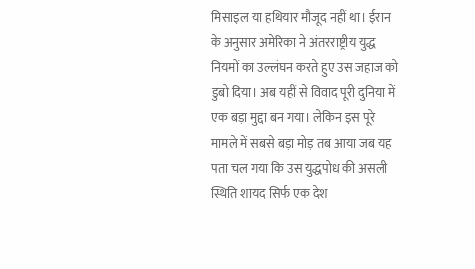मिसाइल या हथियार मौजूद नहीं था। ईरान के अनुसार अमेरिका ने अंतरराष्ट्रीय युद्ध नियमों का उल्लंघन करते हुए उस जहाज को डुबो दिया। अब यहीं से विवाद पूरी दुनिया में एक बड़ा मुद्दा बन गया। लेकिन इस पूरे मामले में सबसे बड़ा मोड़ तब आया जब यह पता चल गया कि उस युद्धपोध की असली स्थिति शायद सिर्फ एक देश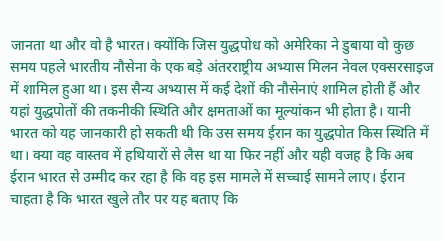जानता था और वो है भारत। क्योंकि जिस युद्धपोध को अमेरिका ने डुबाया वो कुछ समय पहले भारतीय नौसेना के एक बड़े अंतरराष्ट्रीय अभ्यास मिलन नेवल एक्सरसाइज में शामिल हुआ था। इस सैन्य अभ्यास में कई देशों की नौसेनाएं शामिल होती हैं और यहां युद्धपोतों की तकनीकी स्थिति और क्षमताओं का मूल्यांकन भी होता है। यानी भारत को यह जानकारी हो सकती थी कि उस समय ईरान का युद्धपोत किस स्थिति में था। क्या वह वास्तव में हथियारों से लैस था या फिर नहीं और यही वजह है कि अब ईरान भारत से उम्मीद कर रहा है कि वह इस मामले में सच्चाई सामने लाए। ईरान चाहता है कि भारत खुले तौर पर यह बताए कि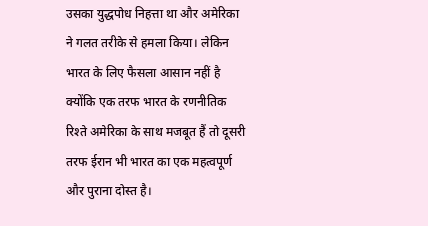उसका युद्धपोध निहत्ता था और अमेरिका ने गलत तरीके से हमला किया। लेकिन भारत के लिए फैसला आसान नहीं है क्योंकि एक तरफ भारत के रणनीतिक रिश्ते अमेरिका के साथ मजबूत हैं तो दूसरी तरफ ईरान भी भारत का एक महत्वपूर्ण और पुराना दोस्त है।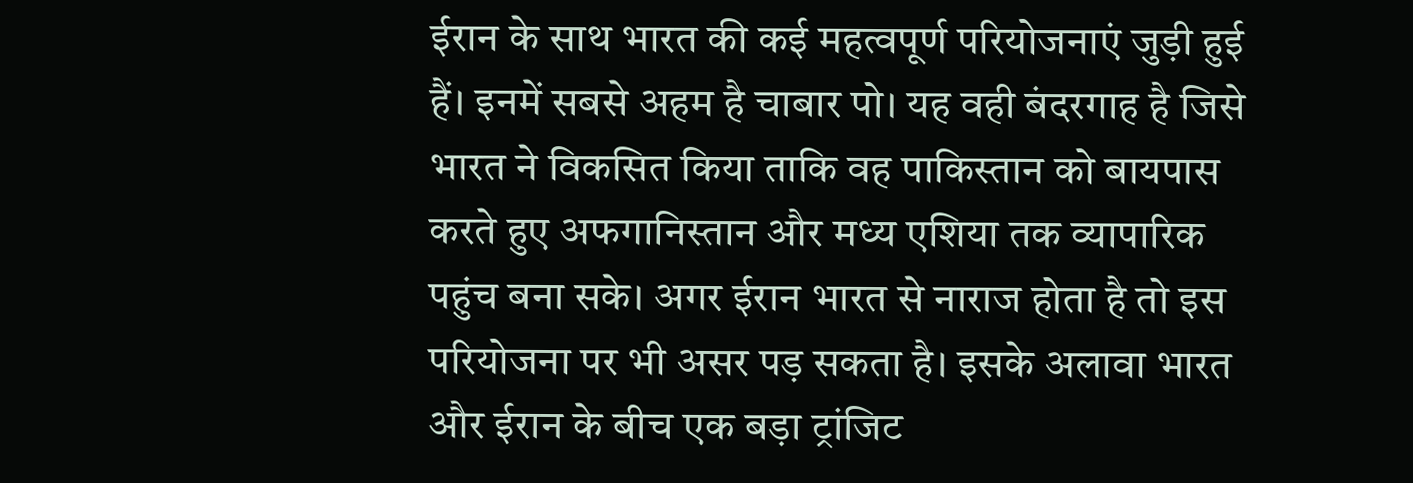ईरान के साथ भारत की कई महत्वपूर्ण परियोजनाएं जुड़ी हुई हैं। इनमें सबसे अहम है चाबार पो। यह वही बंदरगाह है जिसे भारत ने विकसित किया ताकि वह पाकिस्तान को बायपास करते हुए अफगानिस्तान और मध्य एशिया तक व्यापारिक पहुंच बना सके। अगर ईरान भारत से नाराज होता है तो इस परियोजना पर भी असर पड़ सकता है। इसके अलावा भारत और ईरान के बीच एक बड़ा ट्रांजिट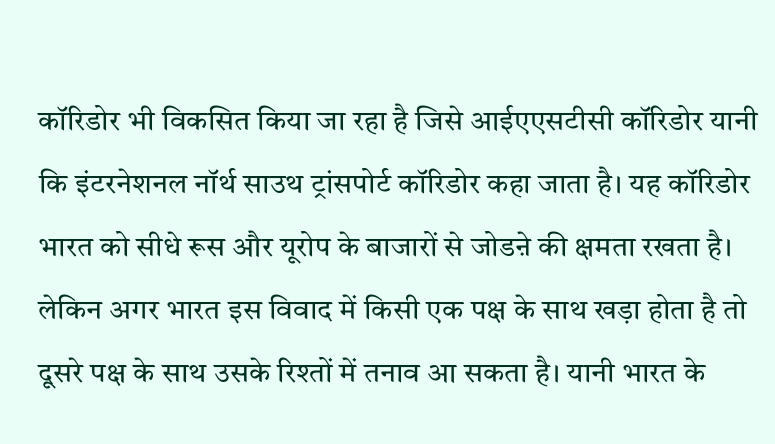कॉरिडोर भी विकसित किया जा रहा है जिसे आईएएसटीसी कॉरिडोर यानी कि इंटरनेशनल नॉर्थ साउथ ट्रांसपोर्ट कॉरिडोर कहा जाता है। यह कॉरिडोर भारत को सीधे रूस और यूरोप के बाजारों से जोडऩे की क्षमता रखता है। लेकिन अगर भारत इस विवाद में किसी एक पक्ष के साथ खड़ा होता है तो दूसरे पक्ष के साथ उसके रिश्तों में तनाव आ सकता है। यानी भारत के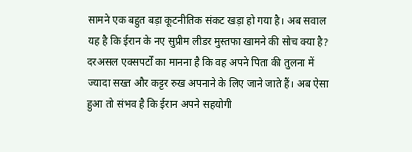सामने एक बहुत बड़ा कूटनीतिक संकट खड़ा हो गया है। अब सवाल यह है कि ईरान के नए सुप्रीम लीडर मुस्तफा खामने की सोच क्या है? दरअसल एक्सपर्टों का मानना है कि वह अपने पिता की तुलना में ज्यादा सख्त और कट्टर रुख अपनाने के लिए जाने जाते हैं। अब ऐसा हुआ तो संभव है कि ईरान अपने सहयोगी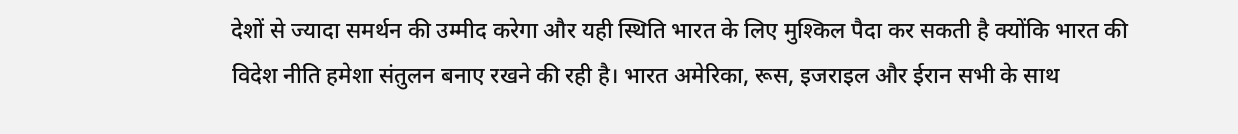देशों से ज्यादा समर्थन की उम्मीद करेगा और यही स्थिति भारत के लिए मुश्किल पैदा कर सकती है क्योंकि भारत की विदेश नीति हमेशा संतुलन बनाए रखने की रही है। भारत अमेरिका, रूस, इजराइल और ईरान सभी के साथ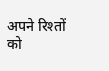अपने रिश्तों को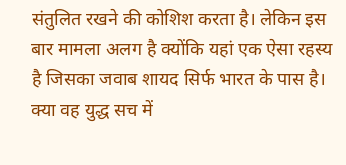संतुलित रखने की कोशिश करता है। लेकिन इस बार मामला अलग है क्योंकि यहां एक ऐसा रहस्य है जिसका जवाब शायद सिर्फ भारत के पास है। क्या वह युद्ध सच में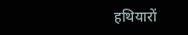हथियारों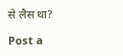से लैस था?

Post a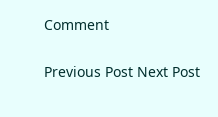Comment

Previous Post Next Post